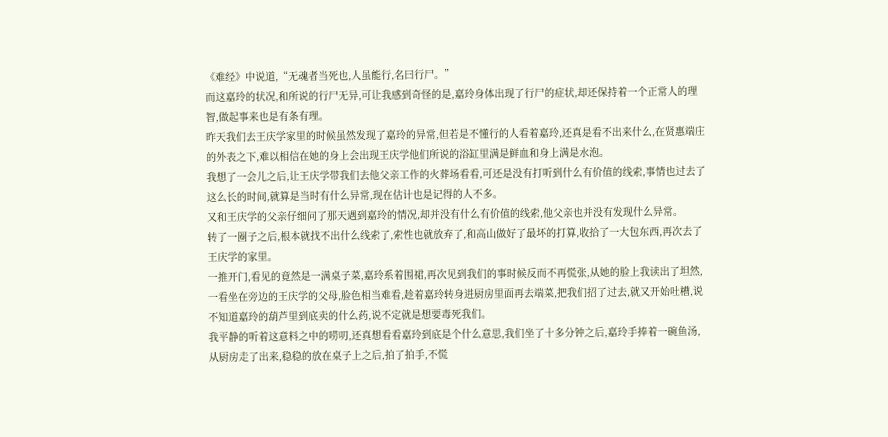《难经》中说道,“无魂者当死也,人虽能行,名曰行尸。”
而这嘉玲的状况,和所说的行尸无异,可让我感到奇怪的是,嘉玲身体出现了行尸的症状,却还保持着一个正常人的理智,做起事来也是有条有理。
昨天我们去王庆学家里的时候虽然发现了嘉玲的异常,但若是不懂行的人看着嘉玲,还真是看不出来什么,在贤惠端庄的外表之下,难以相信在她的身上会出现王庆学他们所说的浴缸里满是鲜血和身上满是水泡。
我想了一会儿之后,让王庆学带我们去他父亲工作的火葬场看看,可还是没有打听到什么有价值的线索,事情也过去了这么长的时间,就算是当时有什么异常,现在估计也是记得的人不多。
又和王庆学的父亲仔细问了那天遇到嘉玲的情况,却并没有什么有价值的线索,他父亲也并没有发现什么异常。
转了一圈子之后,根本就找不出什么线索了,索性也就放弃了,和高山做好了最坏的打算,收拾了一大包东西,再次去了王庆学的家里。
一推开门,看见的竟然是一满桌子菜,嘉玲系着围裙,再次见到我们的事时候反而不再慌张,从她的脸上我读出了坦然,一看坐在旁边的王庆学的父母,脸色相当难看,趁着嘉玲转身进厨房里面再去端菜,把我们招了过去,就又开始吐槽,说不知道嘉玲的葫芦里到底卖的什么药,说不定就是想要毒死我们。
我平静的听着这意料之中的唠叨,还真想看看嘉玲到底是个什么意思,我们坐了十多分钟之后,嘉玲手捧着一碗鱼汤,从厨房走了出来,稳稳的放在桌子上之后,拍了拍手,不慌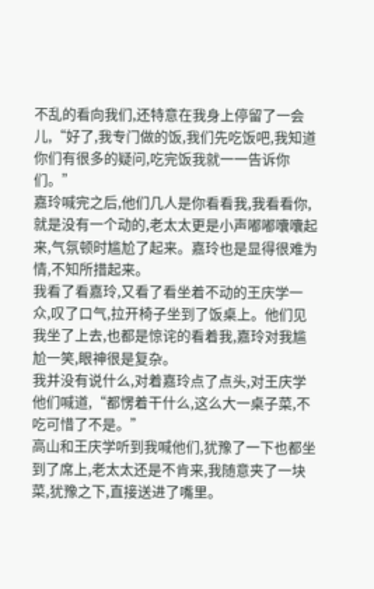不乱的看向我们,还特意在我身上停留了一会儿,“好了,我专门做的饭,我们先吃饭吧,我知道你们有很多的疑问,吃完饭我就一一告诉你们。”
嘉玲喊完之后,他们几人是你看看我,我看看你,就是没有一个动的,老太太更是小声嘟嘟囔囔起来,气氛顿时尴尬了起来。嘉玲也是显得很难为情,不知所措起来。
我看了看嘉玲,又看了看坐着不动的王庆学一众,叹了口气,拉开椅子坐到了饭桌上。他们见我坐了上去,也都是惊诧的看着我,嘉玲对我尴尬一笑,眼神很是复杂。
我并没有说什么,对着嘉玲点了点头,对王庆学他们喊道,“都愣着干什么,这么大一桌子菜,不吃可惜了不是。”
高山和王庆学听到我喊他们,犹豫了一下也都坐到了席上,老太太还是不肯来,我随意夹了一块菜,犹豫之下,直接送进了嘴里。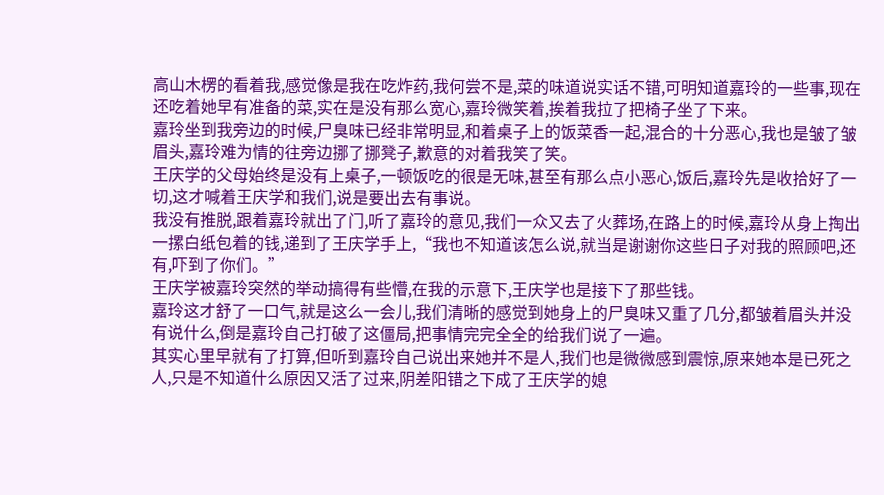高山木楞的看着我,感觉像是我在吃炸药,我何尝不是,菜的味道说实话不错,可明知道嘉玲的一些事,现在还吃着她早有准备的菜,实在是没有那么宽心,嘉玲微笑着,挨着我拉了把椅子坐了下来。
嘉玲坐到我旁边的时候,尸臭味已经非常明显,和着桌子上的饭菜香一起,混合的十分恶心,我也是皱了皱眉头,嘉玲难为情的往旁边挪了挪凳子,歉意的对着我笑了笑。
王庆学的父母始终是没有上桌子,一顿饭吃的很是无味,甚至有那么点小恶心,饭后,嘉玲先是收拾好了一切,这才喊着王庆学和我们,说是要出去有事说。
我没有推脱,跟着嘉玲就出了门,听了嘉玲的意见,我们一众又去了火葬场,在路上的时候,嘉玲从身上掏出一摞白纸包着的钱,递到了王庆学手上,“我也不知道该怎么说,就当是谢谢你这些日子对我的照顾吧,还有,吓到了你们。”
王庆学被嘉玲突然的举动搞得有些懵,在我的示意下,王庆学也是接下了那些钱。
嘉玲这才舒了一口气,就是这么一会儿,我们清晰的感觉到她身上的尸臭味又重了几分,都皱着眉头并没有说什么,倒是嘉玲自己打破了这僵局,把事情完完全全的给我们说了一遍。
其实心里早就有了打算,但听到嘉玲自己说出来她并不是人,我们也是微微感到震惊,原来她本是已死之人,只是不知道什么原因又活了过来,阴差阳错之下成了王庆学的媳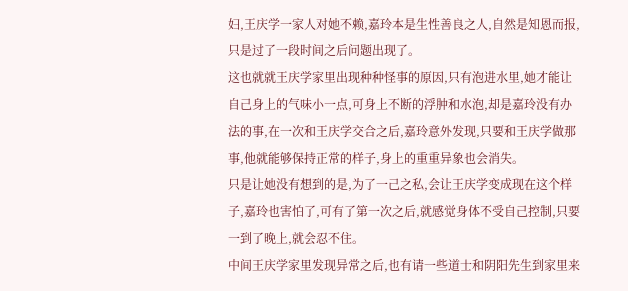妇,王庆学一家人对她不赖,嘉玲本是生性善良之人,自然是知恩而报,只是过了一段时间之后问题出现了。
这也就就王庆学家里出现种种怪事的原因,只有泡进水里,她才能让自己身上的气味小一点,可身上不断的浮肿和水泡,却是嘉玲没有办法的事,在一次和王庆学交合之后,嘉玲意外发现,只要和王庆学做那事,他就能够保持正常的样子,身上的重重异象也会消失。
只是让她没有想到的是,为了一己之私,会让王庆学变成现在这个样子,嘉玲也害怕了,可有了第一次之后,就感觉身体不受自己控制,只要一到了晚上,就会忍不住。
中间王庆学家里发现异常之后,也有请一些道士和阴阳先生到家里来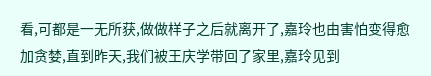看,可都是一无所获,做做样子之后就离开了,嘉玲也由害怕变得愈加贪婪,直到昨天,我们被王庆学带回了家里,嘉玲见到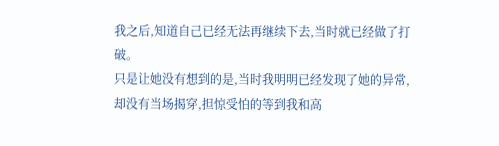我之后,知道自己已经无法再继续下去,当时就已经做了打破。
只是让她没有想到的是,当时我明明已经发现了她的异常,却没有当场揭穿,担惊受怕的等到我和高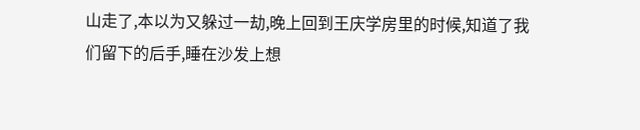山走了,本以为又躲过一劫,晚上回到王庆学房里的时候,知道了我们留下的后手,睡在沙发上想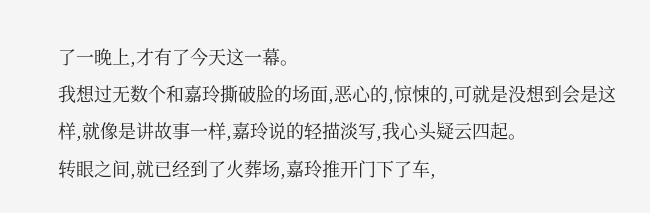了一晚上,才有了今天这一幕。
我想过无数个和嘉玲撕破脸的场面,恶心的,惊悚的,可就是没想到会是这样,就像是讲故事一样,嘉玲说的轻描淡写,我心头疑云四起。
转眼之间,就已经到了火葬场,嘉玲推开门下了车,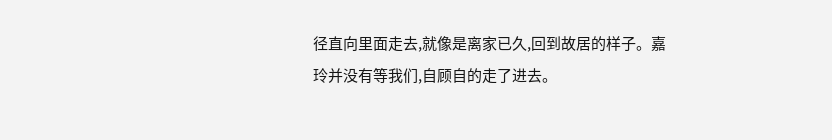径直向里面走去,就像是离家已久,回到故居的样子。嘉玲并没有等我们,自顾自的走了进去。